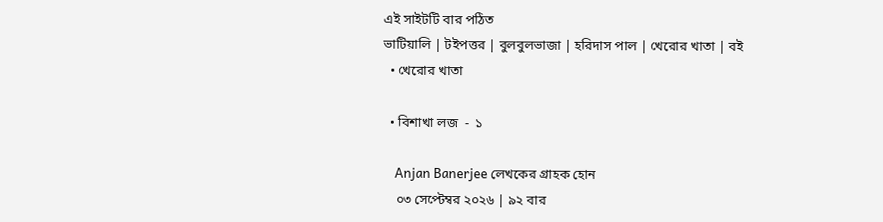এই সাইটটি বার পঠিত
ভাটিয়ালি | টইপত্তর | বুলবুলভাজা | হরিদাস পাল | খেরোর খাতা | বই
  • খেরোর খাতা

  • বিশাখা লজ  -  ১

    Anjan Banerjee লেখকের গ্রাহক হোন
    ০৩ সেপ্টেম্বর ২০২৬ | ৯২ বার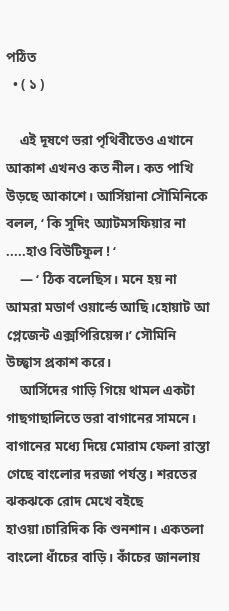পঠিত
  • ( ১ )

    এই দূষণে ভরা পৃথিবীতেও এখানে আকাশ এখনও কত নীল। কত পাখি উড়ছে আকাশে। আর্সিয়ানা সৌমিনিকে বলল, ‘ কি সুদিং অ্যাটমসফিয়ার না .....হাও বিউটিফুল ! ‘
    — ‘ ঠিক বলেছিস। মনে হয় না আমরা মডার্ণ ওয়ার্ল্ডে আছি।হোয়াট আ প্লেজেন্ট এক্সপিরিয়েন্স।’ সৌমিনি উচ্ছ্বাস প্রকাশ করে।
    আর্সিদের গাড়ি গিয়ে থামল একটা গাছগাছালিতে ভরা বাগানের সামনে। বাগানের মধ্যে দিয়ে মোরাম ফেলা রাস্তা গেছে বাংলোর দরজা পর্যন্ত। শরতের ঝকঝকে রোদ মেখে বইছে হাওয়া।চারিদিক কি শুনশান। একতলা বাংলো ধাঁচের বাড়ি। কাঁচের জানলায়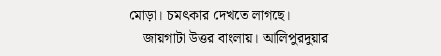মোড়া। চমৎকার দেখতে লাগছে।
    জায়গাটা উত্তর বাংলায়। আলিপুরদুয়ার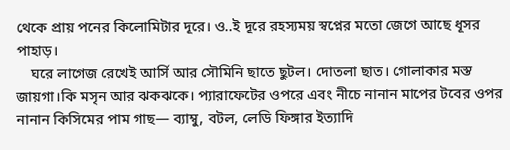থেকে প্রায় পনের কিলোমিটার দূরে। ও..ই দূরে রহস্যময় স্বপ্নের মতো জেগে আছে ধূসর পাহাড়।
    ঘরে লাগেজ রেখেই আর্সি আর সৌমিনি ছাতে ছুটল। দোতলা ছাত। গোলাকার মস্ত জায়গা।কি মসৃন আর ঝকঝকে। প্যারাফেটের ওপরে এবং নীচে নানান মাপের টবের ওপর নানান কিসিমের পাম গাছ— ব্যাম্বু, বটল, লেডি ফিঙ্গার ইত্যাদি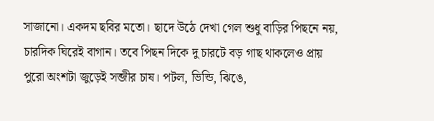সাজানো। একদম ছবির মতো। ছাদে উঠে দেখা গেল শুধু বাড়ির পিছনে নয়, চারদিক ঘিরেই বাগান। তবে পিছন দিকে দু চারটে বড় গাছ থাকলেও প্রায় পুরো অংশটা জুড়েই সব্জীর চাষ। পটল, ভিন্ডি, ঝিঙে,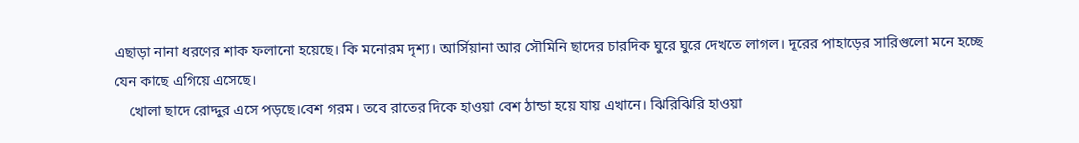এছাড়া নানা ধরণের শাক ফলানো হয়েছে। কি মনোরম দৃশ্য। আর্সিয়ানা আর সৌমিনি ছাদের চারদিক ঘুরে ঘুরে দেখতে লাগল। দূরের পাহাড়ের সারিগুলো মনে হচ্ছে যেন কাছে এগিয়ে এসেছে।
    খোলা ছাদে রোদ্দুর এসে পড়ছে।বেশ গরম। তবে রাতের দিকে হাওয়া বেশ ঠান্ডা হয়ে যায় এখানে। ঝিরিঝিরি হাওয়া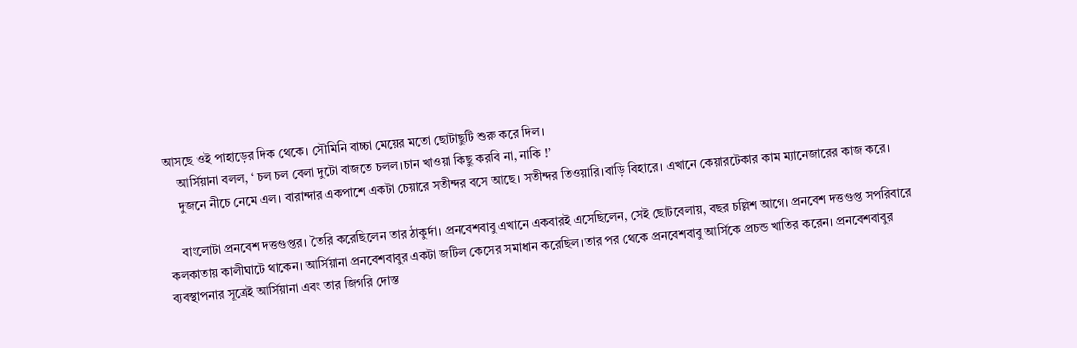আসছে ওই পাহাড়ের দিক থেকে। সৌমিনি বাচ্চা মেয়ের মতো ছোটাছুটি শুরু করে দিল।
    আর্সিয়ানা বলল, ‘ চল চল বেলা দুটো বাজতে চলল।চান খাওয়া কিছু করবি না, নাকি !’
    দুজনে নীচে নেমে এল। বারান্দার একপাশে একটা চেয়ারে সতীন্দর বসে আছে। সতীন্দর তিওয়ারি।বাড়ি বিহারে। এখানে কেয়ারটেকার কাম ম্যানেজারের কাজ করে।

    বাংলোটা প্রনবেশ দত্তগুপ্তর। তৈরি করেছিলেন তার ঠাকুর্দা। প্রনবেশবাবু এখানে একবারই এসেছিলেন, সেই ছোটবেলায়, বছর চল্লিশ আগে। প্রনবেশ দত্তগুপ্ত সপরিবারে কলকাতায় কালীঘাটে থাকেন। আর্সিয়ানা প্রনবেশবাবুর একটা জটিল কেসের সমাধান করেছিল।তার পর থেকে প্রনবেশবাবু আর্সিকে প্রচন্ড খাতির করেন। প্রনবেশবাবুর ব্যবস্থাপনার সূত্রেই আর্সিয়ানা এবং তার জিগরি দোস্ত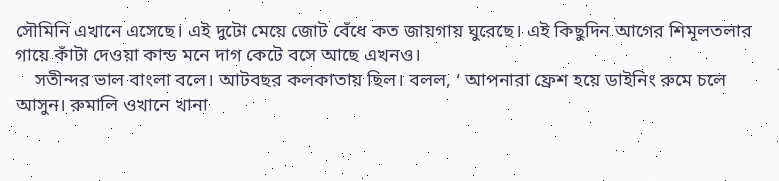সৌমিনি এখানে এসেছে। এই দুটো মেয়ে জোট বেঁধে কত জায়গায় ঘুরেছে। এই কিছুদিন আগের শিমূলতলার গায়ে কাঁটা দেওয়া কান্ড মনে দাগ কেটে বসে আছে এখনও।
    সতীন্দর ভাল বাংলা বলে। আটবছর কলকাতায় ছিল। বলল, ‘ আপনারা ফ্রেশ হয়ে ডাইনিং রুমে চলে আসুন। রুমালি ওখানে খানা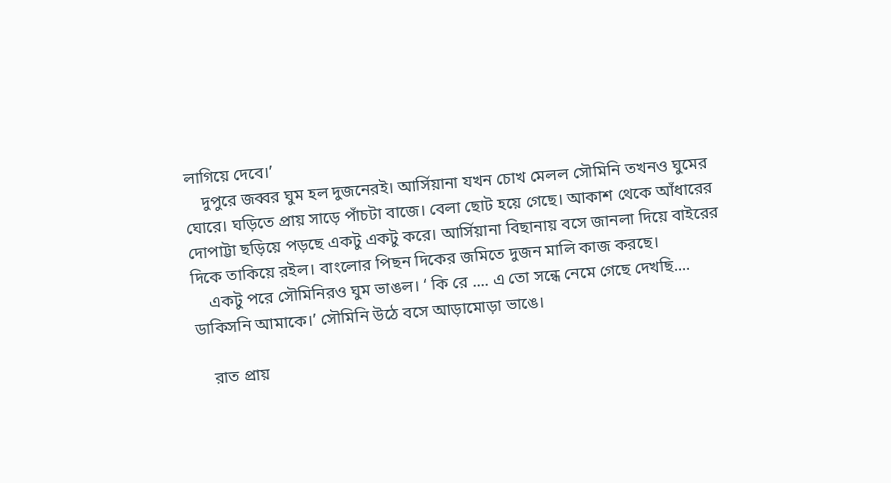লাগিয়ে দেবে।’
    দুপুরে জব্বর ঘুম হল দুজনেরই। আর্সিয়ানা যখন চোখ মেলল সৌমিনি তখনও ঘুমের ঘোরে। ঘড়িতে প্রায় সাড়ে পাঁচটা বাজে। বেলা ছোট হয়ে গেছে। আকাশ থেকে আঁধারের দোপাট্টা ছড়িয়ে পড়ছে একটু একটু করে। আর্সিয়ানা বিছানায় বসে জানলা দিয়ে বাইরের দিকে তাকিয়ে রইল। বাংলোর পিছন দিকের জমিতে দুজন মালি কাজ করছে।
    একটু পরে সৌমিনিরও ঘুম ভাঙল। ‘ কি রে .... এ তো সন্ধে নেমে গেছে দেখছি.... ডাকিসনি আমাকে।’ সৌমিনি উঠে বসে আড়ামোড়া ভাঙে।

    রাত প্রায়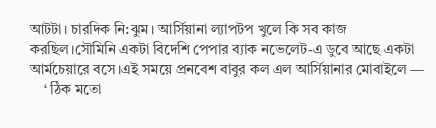আটটা। চারদিক নি:ঝুম। আর্সিয়ানা ল্যাপটপ খুলে কি সব কাজ করছিল।সৌমিনি একটা বিদেশি পেপার ব্যাক নভেলেট-এ ডুবে আছে একটা আর্মচেয়ারে বসে।এই সময়ে প্রনবেশ বাবুর কল এল আর্সিয়ানার মোবাইলে —
    ‘ ঠিক মতো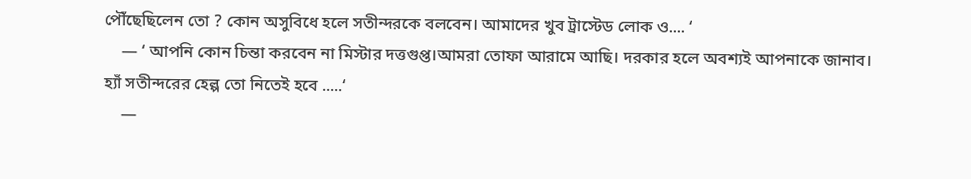পৌঁছেছিলেন তো ? কোন অসুবিধে হলে সতীন্দরকে বলবেন। আমাদের খুব ট্রাস্টেড লোক ও.... ‘
    — ‘ আপনি কোন চিন্তা করবেন না মিস্টার দত্তগুপ্ত।আমরা তোফা আরামে আছি। দরকার হলে অবশ্যই আপনাকে জানাব। হ্যাঁ সতীন্দরের হেল্প তো নিতেই হবে .....‘
    —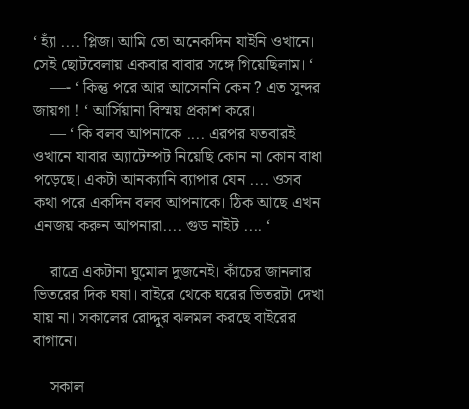‘ হ্যাঁ .... প্লিজ। আমি তো অনেকদিন যাইনি ওখানে। সেই ছোটবেলায় একবার বাবার সঙ্গে গিয়েছিলাম। ‘
    —- ‘ কিন্তু পরে আর আসেননি কেন ? এত সুন্দর জায়গা ! ‘ আর্সিয়ানা বিস্ময় প্রকাশ করে।
    — ‘ কি বলব আপনাকে .... এরপর যতবারই ওখানে যাবার অ্যাটেম্পট নিয়েছি কোন না কোন বাধা পড়েছে। একটা আনক্যানি ব্যাপার যেন .... ওসব কথা পরে একদিন বলব আপনাকে। ঠিক আছে এখন এনজয় করুন আপনারা.... গুড নাইট .... ‘

    রাত্রে একটানা ঘুমোল দুজনেই। কাঁচের জানলার ভিতরের দিক ঘষা। বাইরে থেকে ঘরের ভিতরটা দেখা যায় না। সকালের রোদ্দুর ঝলমল করছে বাইরের বাগানে।

    সকাল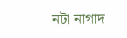নটা নাগাদ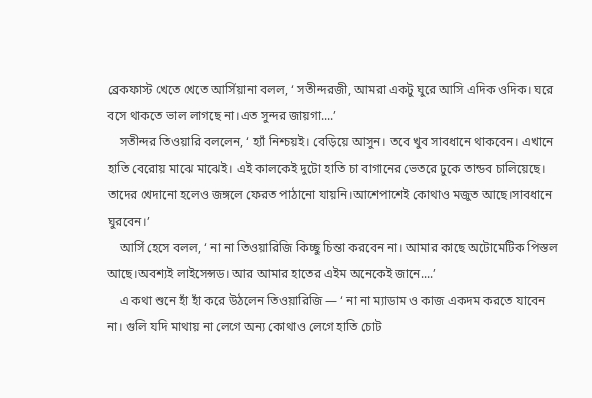ব্রেকফাস্ট খেতে খেতে আর্সিয়ানা বলল, ‘ সতীন্দরজী, আমরা একটু ঘুরে আসি এদিক ওদিক। ঘরে বসে থাকতে ভাল লাগছে না।এত সুন্দর জায়গা....’
    সতীন্দর তিওয়ারি বললেন, ‘ হ্যাঁ নিশ্চয়ই। বেড়িয়ে আসুন। তবে খুব সাবধানে থাকবেন। এখানে হাতি বেরোয় মাঝে মাঝেই। এই কালকেই দুটো হাতি চা বাগানের ভেতরে ঢুকে তান্ডব চালিয়েছে। তাদের খেদানো হলেও জঙ্গলে ফেরত পাঠানো যায়নি।আশেপাশেই কোথাও মজুত আছে।সাবধানে ঘুরবেন।’
    আর্সি হেসে বলল, ‘ না না তিওয়ারিজি কিচ্ছু চিন্তা করবেন না। আমার কাছে অটোমেটিক পিস্তল আছে।অবশ্যই লাইসেন্সড। আর আমার হাতের এইম অনেকেই জানে....’
    এ কথা শুনে হাঁ হাঁ করে উঠলেন তিওয়ারিজি — ‘ না না ম্যাডাম ও কাজ একদম করতে যাবেন না। গুলি যদি মাথায় না লেগে অন্য কোথাও লেগে হাতি চোট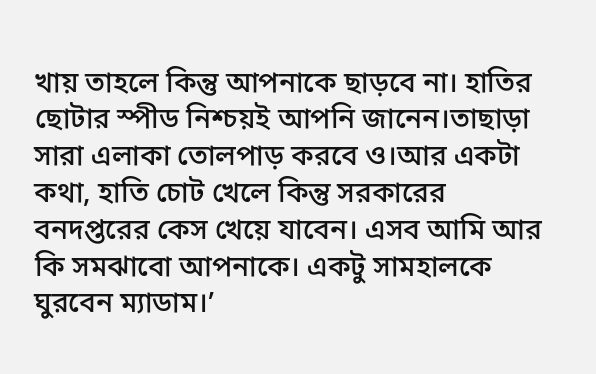খায় তাহলে কিন্তু আপনাকে ছাড়বে না। হাতির ছোটার স্পীড নিশ্চয়ই আপনি জানেন।তাছাড়া সারা এলাকা তোলপাড় করবে ও।আর একটা কথা, হাতি চোট খেলে কিন্তু সরকারের বনদপ্তরের কেস খেয়ে যাবেন। এসব আমি আর কি সমঝাবো আপনাকে। একটু সামহালকে ঘুরবেন ম্যাডাম।’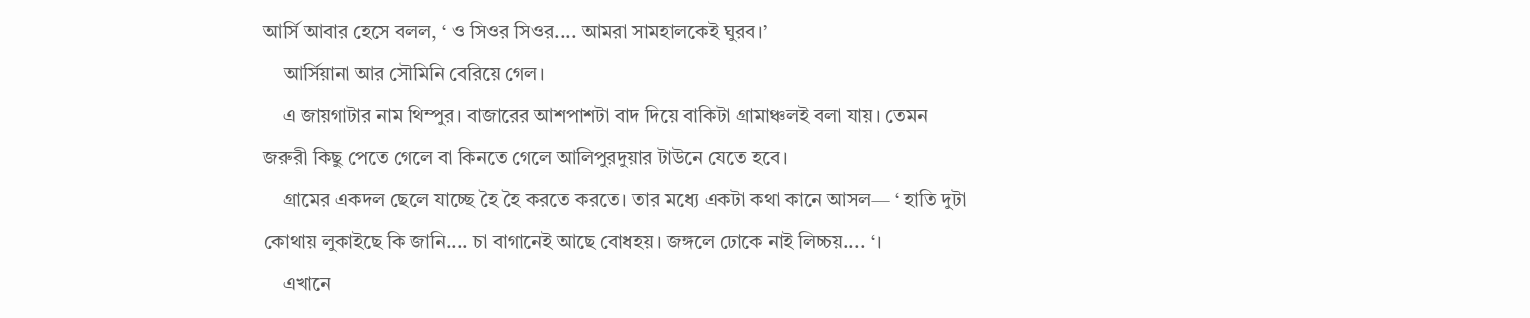আর্সি আবার হেসে বলল, ‘ ও সিওর সিওর.... আমরা সামহালকেই ঘুরব।’
    আর্সিয়ানা আর সৌমিনি বেরিয়ে গেল।
    এ জায়গাটার নাম থিম্পুর। বাজারের আশপাশটা বাদ দিয়ে বাকিটা গ্রামাঞ্চলই বলা যায়। তেমন জরুরী কিছু পেতে গেলে বা কিনতে গেলে আলিপুরদুয়ার টাউনে যেতে হবে।
    গ্রামের একদল ছেলে যাচ্ছে হৈ হৈ করতে করতে। তার মধ্যে একটা কথা কানে আসল— ‘ হাতি দুটা কোথায় লুকাইছে কি জানি.... চা বাগানেই আছে বোধহয়। জঙ্গলে ঢোকে নাই লিচ্চয়.... ‘।
    এখানে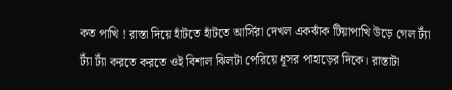কত পাখি ! রাস্তা দিয়ে হাঁটতে হাঁটতে আর্সিরা দেখল একঝাঁক টিয়াপাখি উড়ে গেল ট্যাঁ ট্যাঁ ট্যাঁ করতে করতে ওই বিশাল ঝিলটা পেরিয়ে ধূসর পাহাড়ের দিকে। রাস্তাটা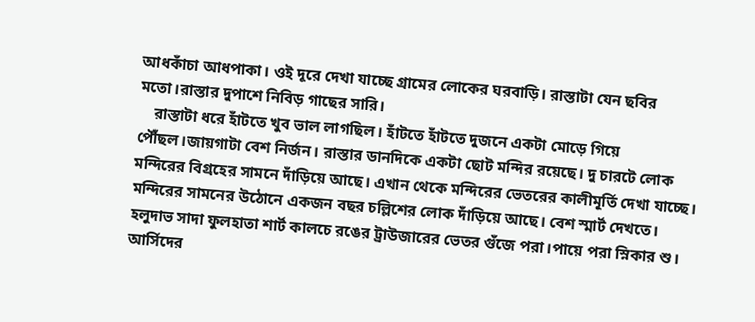আধকাঁচা আধপাকা। ওই দূরে দেখা যাচ্ছে গ্রামের লোকের ঘরবাড়ি। রাস্তাটা যেন ছবির মতো।রাস্তার দুপাশে নিবিড় গাছের সারি।
    রাস্তাটা ধরে হাঁটতে খুব ভাল লাগছিল। হাঁটতে হাঁটতে দুজনে একটা মোড়ে গিয়ে পৌঁছল।জায়গাটা বেশ নির্জন। রাস্তার ডানদিকে একটা ছোট মন্দির রয়েছে। দু চারটে লোক মন্দিরের বিগ্রহের সামনে দাঁড়িয়ে আছে। এখান থেকে মন্দিরের ভেতরের কালীমূর্তি দেখা যাচ্ছে। মন্দিরের সামনের উঠোনে একজন বছর চল্লিশের লোক দাঁড়িয়ে আছে। বেশ স্মার্ট দেখতে। হলুদাভ সাদা ফুলহাতা শার্ট কালচে রঙের ট্রাউজারের ভেতর গুঁজে পরা।পায়ে পরা স্নিকার শু। আর্সিদের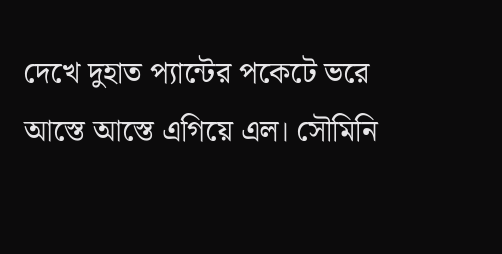দেখে দুহাত প্যান্টের পকেটে ভরে আস্তে আস্তে এগিয়ে এল। সৌমিনি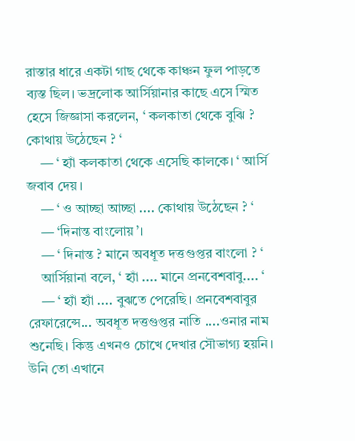রাস্তার ধারে একটা গাছ থেকে কাঞ্চন ফুল পাড়তে ব্যস্ত ছিল। ভদ্রলোক আর্সিয়ানার কাছে এসে স্মিত হেসে জিজ্ঞাসা করলেন, ‘ কলকাতা থেকে বুঝি ? কোথায় উঠেছেন ? ‘
    — ‘ হ্যাঁ কলকাতা থেকে এসেছি কালকে। ‘ আর্সি জবাব দেয়।
    — ‘ ও আচ্ছা আচ্ছা .... কোথায় উঠেছেন ? ‘
    — ‘দিনান্ত বাংলোয়’।
    — ‘ দিনান্ত ? মানে অবধূত দত্তগুপ্তর বাংলো ? ‘
    আর্সিয়ানা বলে, ‘ হ্যাঁ .... মানে প্রনবেশবাবু.... ‘
    — ‘ হ্যাঁ হ্যাঁ .... বুঝতে পেরেছি। প্রনবেশবাবুর রেফারেন্সে... অবধূত দত্তগুপ্তর নাতি ....ওনার নাম শুনেছি। কিন্তু এখনও চোখে দেখার সৌভাগ্য হয়নি। উনি তো এখানে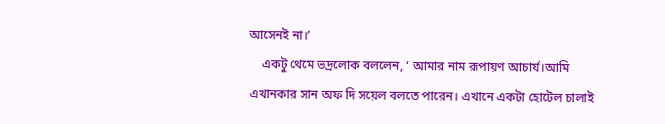আসেনই না।’
    একটু থেমে ভদ্রলোক বললেন, ‘ আমার নাম রূপায়ণ আচার্য।আমি এখানকার সান অফ দি সয়েল বলতে পারেন। এখানে একটা হোটেল চালাই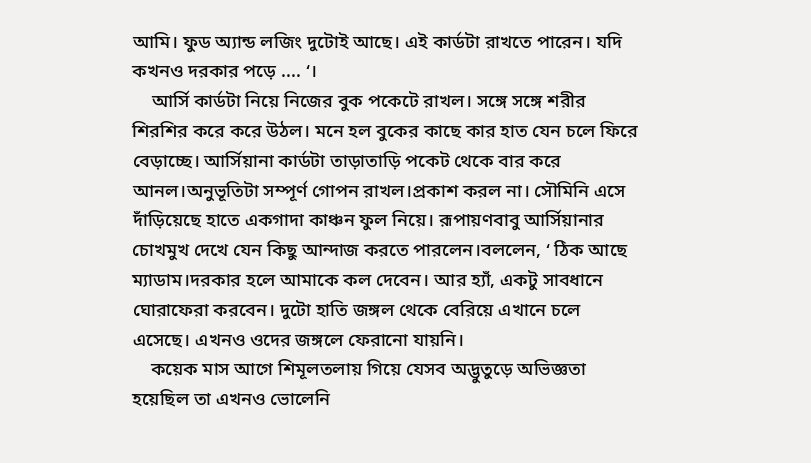আমি। ফুড অ্যান্ড লজিং দুটোই আছে। এই কার্ডটা রাখতে পারেন। যদি কখনও দরকার পড়ে .... ‘।
    আর্সি কার্ডটা নিয়ে নিজের বুক পকেটে রাখল। সঙ্গে সঙ্গে শরীর শিরশির করে করে উঠল। মনে হল বুকের কাছে কার হাত যেন চলে ফিরে বেড়াচ্ছে। আর্সিয়ানা কার্ডটা তাড়াতাড়ি পকেট থেকে বার করে আনল।অনুভূতিটা সম্পূর্ণ গোপন রাখল।প্রকাশ করল না। সৌমিনি এসে দাঁড়িয়েছে হাতে একগাদা কাঞ্চন ফুল নিয়ে। রূপায়ণবাবু আর্সিয়ানার চোখমুখ দেখে যেন কিছু আন্দাজ করতে পারলেন।বললেন, ‘ ঠিক আছে ম্যাডাম।দরকার হলে আমাকে কল দেবেন। আর হ্যাঁ, একটু সাবধানে ঘোরাফেরা করবেন। দুটো হাতি জঙ্গল থেকে বেরিয়ে এখানে চলে এসেছে। এখনও ওদের জঙ্গলে ফেরানো যায়নি।
    কয়েক মাস আগে শিমূলতলায় গিয়ে যেসব অদ্ভুতুড়ে অভিজ্ঞতা হয়েছিল তা এখনও ভোলেনি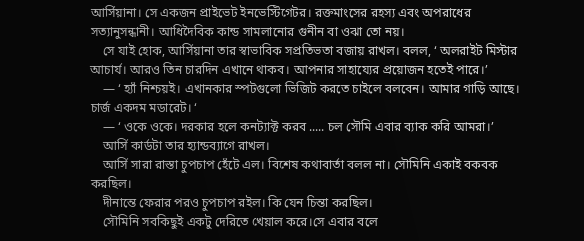আর্সিয়ানা। সে একজন প্রাইভেট ইনভেস্টিগেটর। রক্তমাংসের রহস্য এবং অপরাধের সত্যানুসন্ধানী। আধিদৈবিক কান্ড সামলানোর গুনীন বা ওঝা তো নয়।
    সে যাই হোক, আর্সিয়ানা তার স্বাভাবিক সপ্রতিভতা বজায় রাখল। বলল, ‘ অলরাইট মিস্টার আচার্য। আরও তিন চারদিন এখানে থাকব। আপনার সাহায্যের প্রয়োজন হতেই পারে।’
    — ‘ হ্যাঁ নিশ্চয়ই। এখানকার স্পটগুলো ভিজিট করতে চাইলে বলবেন। আমার গাড়ি আছে। চার্জ একদম মডারেট। ‘
    — ‘ ওকে ওকে। দরকার হলে কনট্যাক্ট করব ..... চল সৌমি এবার ব্যাক করি আমরা।’
    আর্সি কার্ডটা তার হ্যান্ডব্যাগে রাখল।
    আর্সি সারা রাস্তা চুপচাপ হেঁটে এল। বিশেষ কথাবার্তা বলল না। সৌমিনি একাই বকবক করছিল।
    দীনান্তে ফেরার পরও চুপচাপ রইল। কি যেন চিন্তা করছিল।
    সৌমিনি সবকিছুই একটু দেরিতে খেয়াল করে।সে এবার বলে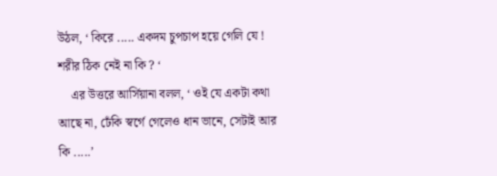উঠল, ‘ কিরে ..... একদম চুপচাপ হয়ে গেলি যে ! শরীর ঠিক নেই না কি ? ‘
    এর উত্তরে আর্সিয়ানা বলল, ‘ ওই যে একটা কথা আছে না, ঢেঁকি স্বর্গে গেলেও ধান ভানে, সেটাই আর কি .....’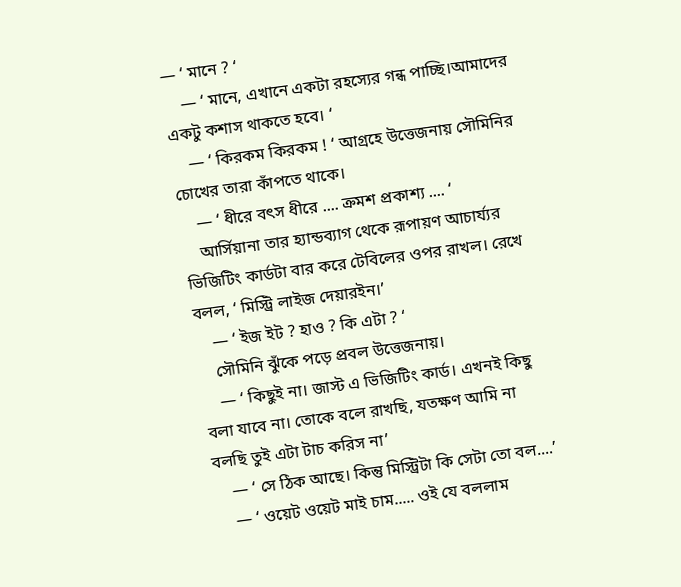— ‘ মানে ? ‘
    — ‘ মানে, এখানে একটা রহস্যের গন্ধ পাচ্ছি।আমাদের একটু কশাস থাকতে হবে। ‘
    — ‘ কিরকম কিরকম ! ‘ আগ্রহে উত্তেজনায় সৌমিনির চোখের তারা কাঁপতে থাকে।
    — ‘ ধীরে বৎস ধীরে .... ক্রমশ প্রকাশ্য .... ‘
    আর্সিয়ানা তার হ্যান্ডব্যাগ থেকে রূপায়ণ আচার্য্যর ভিজিটিং কার্ডটা বার করে টেবিলের ওপর রাখল। রেখে বলল, ‘ মিস্ট্রি লাইজ দেয়ারইন।’
    — ‘ ইজ ইট ? হাও ? কি এটা ? ‘
    সৌমিনি ঝুঁকে পড়ে প্রবল উত্তেজনায়।
    — ‘ কিছুই না। জাস্ট এ ভিজিটিং কার্ড। এখনই কিছু বলা যাবে না। তোকে বলে রাখছি, যতক্ষণ আমি না বলছি তুই এটা টাচ করিস না’
    — ‘ সে ঠিক আছে। কিন্তু মিস্ট্রিটা কি সেটা তো বল....’
    — ‘ ওয়েট ওয়েট মাই চাম..... ওই যে বললাম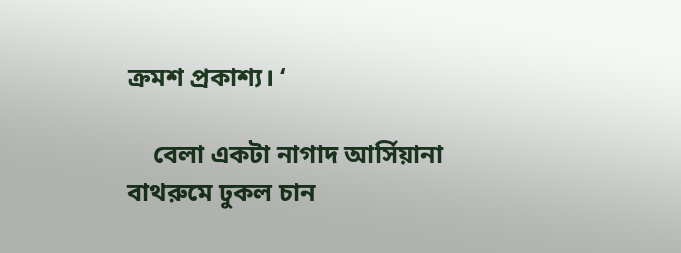ক্রমশ প্রকাশ্য। ‘

    বেলা একটা নাগাদ আর্সিয়ানা বাথরুমে ঢুকল চান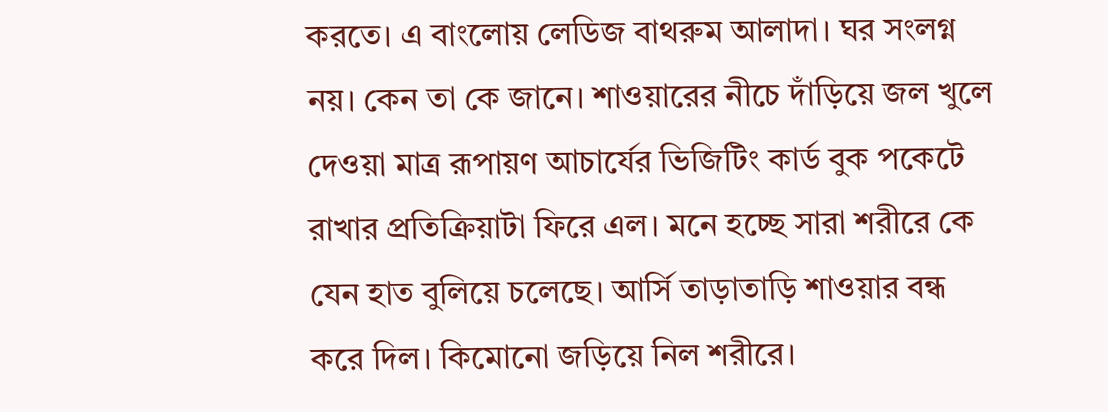করতে। এ বাংলোয় লেডিজ বাথরুম আলাদা। ঘর সংলগ্ন নয়। কেন তা কে জানে। শাওয়ারের নীচে দাঁড়িয়ে জল খুলে দেওয়া মাত্র রূপায়ণ আচার্যের ভিজিটিং কার্ড বুক পকেটে রাখার প্রতিক্রিয়াটা ফিরে এল। মনে হচ্ছে সারা শরীরে কে যেন হাত বুলিয়ে চলেছে। আর্সি তাড়াতাড়ি শাওয়ার বন্ধ করে দিল। কিমোনো জড়িয়ে নিল শরীরে।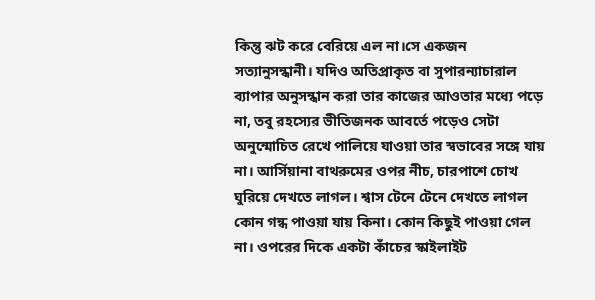কিন্তু ঝট করে বেরিয়ে এল না।সে একজন সত্যানুসন্ধানী। যদিও অতিপ্রাকৃত বা সুপারন্যাচারাল ব্যাপার অনুসন্ধান করা তার কাজের আওতার মধ্যে পড়ে না, তবু রহস্যের ভীতিজনক আবর্তে পড়েও সেটা অনুন্মোচিত রেখে পালিয়ে যাওয়া তার স্বভাবের সঙ্গে যায় না। আর্সিয়ানা বাথরুমের ওপর নীচ, চারপাশে চোখ ঘুরিয়ে দেখতে লাগল। শ্বাস টেনে টেনে দেখতে লাগল কোন গন্ধ পাওয়া যায় কিনা। কোন কিছুই পাওয়া গেল না। ওপরের দিকে একটা কাঁচের স্কাইলাইট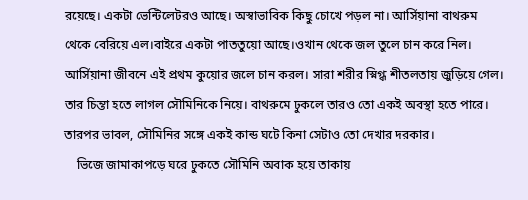রয়েছে। একটা ভেন্টিলেটরও আছে। অস্বাভাবিক কিছু চোখে পড়ল না। আর্সিয়ানা বাথরুম থেকে বেরিয়ে এল।বাইরে একটা পাততুয়ো আছে।ওখান থেকে জল তুলে চান করে নিল। আর্সিয়ানা জীবনে এই প্রথম কুয়োর জলে চান করল। সারা শরীর স্নিগ্ধ শীতলতায় জুড়িয়ে গেল। তার চিন্তা হতে লাগল সৌমিনিকে নিয়ে। বাথরুমে ঢুকলে তারও তো একই অবস্থা হতে পারে। তারপর ভাবল, সৌমিনির সঙ্গে একই কান্ড ঘটে কিনা সেটাও তো দেখার দরকার।
    ভিজে জামাকাপড়ে ঘরে ঢুকতে সৌমিনি অবাক হয়ে তাকায়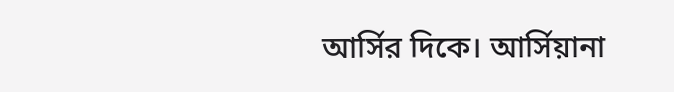আর্সির দিকে। আর্সিয়ানা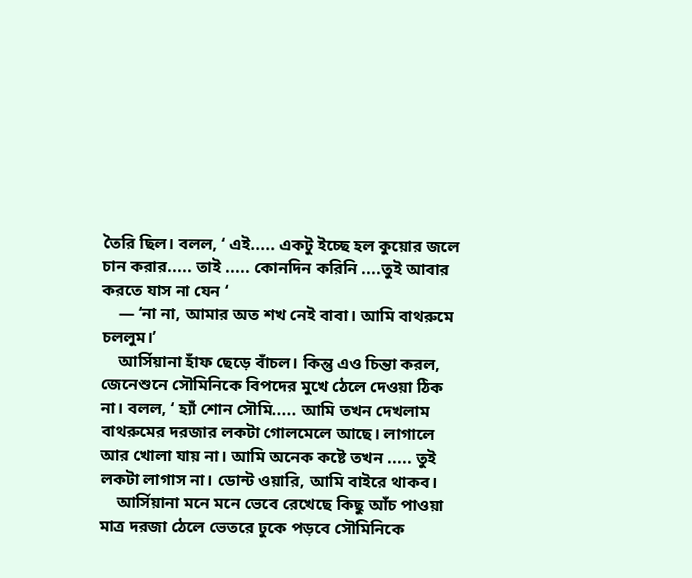তৈরি ছিল। বলল, ‘ এই..... একটু ইচ্ছে হল কুয়োর জলে চান করার..... তাই ..... কোনদিন করিনি ....তুই আবার করতে যাস না যেন ‘
    — ‘না না, আমার অত শখ নেই বাবা। আমি বাথরুমে চললুম।’
    আর্সিয়ানা হাঁফ ছেড়ে বাঁচল। কিন্তু এও চিন্তা করল, জেনেশুনে সৌমিনিকে বিপদের মুখে ঠেলে দেওয়া ঠিক না। বলল, ‘ হ্যাঁ শোন সৌমি..... আমি তখন দেখলাম বাথরুমের দরজার লকটা গোলমেলে আছে। লাগালে আর খোলা যায় না। আমি অনেক কষ্টে তখন ..... তুই লকটা লাগাস না। ডোন্ট ওয়ারি, আমি বাইরে থাকব।
    আর্সিয়ানা মনে মনে ভেবে রেখেছে কিছু আঁচ পাওয়া মাত্র দরজা ঠেলে ভেতরে ঢুকে পড়বে সৌমিনিকে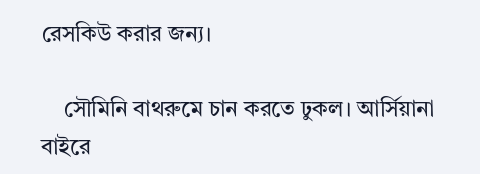রেসকিউ করার জন্য।

    সৌমিনি বাথরুমে চান করতে ঢুকল। আর্সিয়ানা বাইরে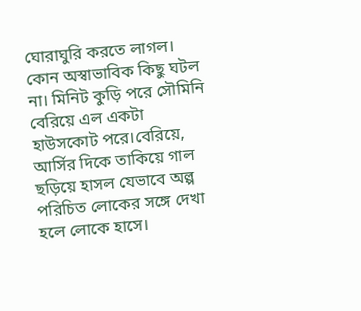ঘোরাঘুরি করতে লাগল। কোন অস্বাভাবিক কিছু ঘটল না। মিনিট কুড়ি পরে সৌমিনি বেরিয়ে এল একটা হাউসকোট পরে।বেরিয়ে, আর্সির দিকে তাকিয়ে গাল ছড়িয়ে হাসল যেভাবে অল্প পরিচিত লোকের সঙ্গে দেখা হলে লোকে হাসে।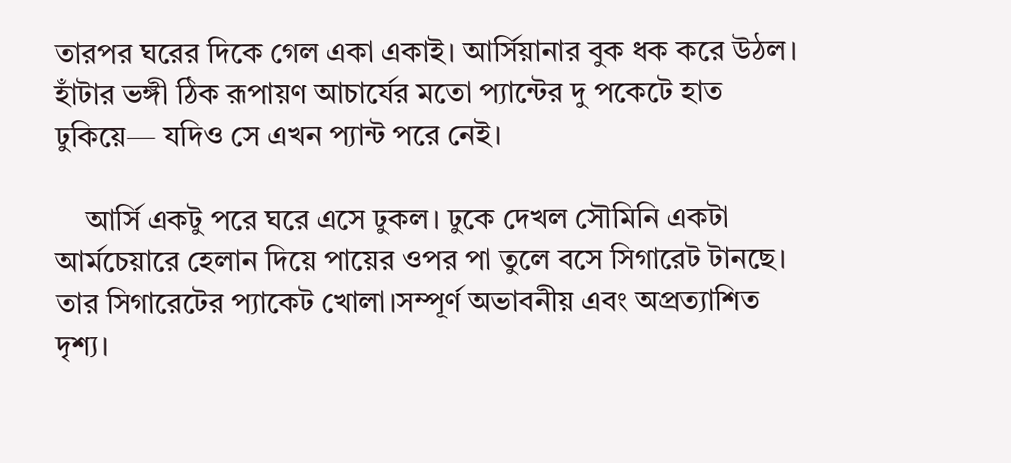তারপর ঘরের দিকে গেল একা একাই। আর্সিয়ানার বুক ধক করে উঠল। হাঁটার ভঙ্গী ঠিক রূপায়ণ আচার্যের মতো প্যান্টের দু পকেটে হাত ঢুকিয়ে— যদিও সে এখন প্যান্ট পরে নেই।

    আর্সি একটু পরে ঘরে এসে ঢুকল। ঢুকে দেখল সৌমিনি একটা আর্মচেয়ারে হেলান দিয়ে পায়ের ওপর পা তুলে বসে সিগারেট টানছে। তার সিগারেটের প্যাকেট খোলা।সম্পূর্ণ অভাবনীয় এবং অপ্রত্যাশিত দৃশ্য।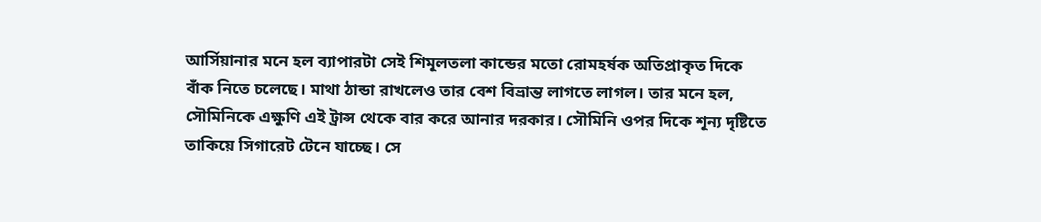আর্সিয়ানার মনে হল ব্যাপারটা সেই শিমূলতলা কান্ডের মতো রোমহর্ষক অতিপ্রাকৃত দিকে বাঁক নিতে চলেছে। মাথা ঠান্ডা রাখলেও তার বেশ বিভ্রান্ত লাগতে লাগল। তার মনে হল, সৌমিনিকে এক্ষুণি এই ট্রান্স থেকে বার করে আনার দরকার। সৌমিনি ওপর দিকে শূন্য দৃষ্টিতে তাকিয়ে সিগারেট টেনে যাচ্ছে। সে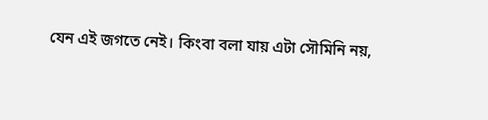যেন এই জগতে নেই। কিংবা বলা যায় এটা সৌমিনি নয়,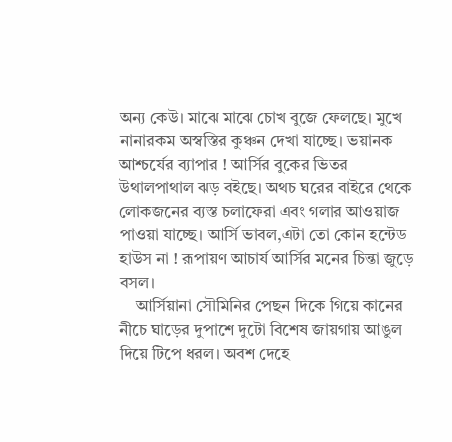অন্য কেউ। মাঝে মাঝে চোখ বুজে ফেলছে। মুখে নানারকম অস্বস্তির কুঞ্চন দেখা যাচ্ছে। ভয়ানক আশ্চর্যের ব্যাপার ! আর্সির বুকের ভিতর উথালপাথাল ঝড় বইছে। অথচ ঘরের বাইরে থেকে লোকজনের ব্যস্ত চলাফেরা এবং গলার আওয়াজ পাওয়া যাচ্ছে। আর্সি ভাবল,এটা তো কোন হন্টেড হাউস না ! রূপায়ণ আচার্য আর্সির মনের চিন্তা জুড়ে বসল।
    আর্সিয়ানা সৌমিনির পেছন দিকে গিয়ে কানের নীচে ঘাড়ের দুপাশে দুটো বিশেষ জায়গায় আঙুল দিয়ে টিপে ধরল। অবশ দেহে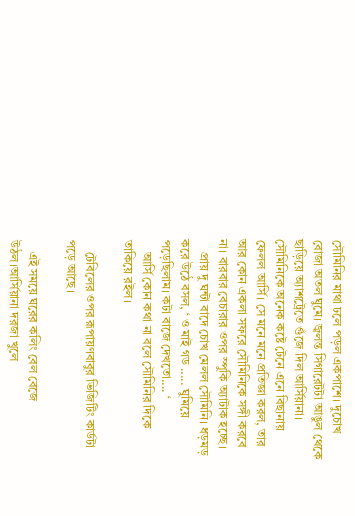সৌমিনির মাথা ঢলে পড়ল একপাশে। দুচোখ বোজা অতল ঘুমে। জ্বলন্ত সিগারেটটা আঙুল থেকে ছাড়িয়ে অ্যাশট্রেতে গুঁজে দিল আর্সিয়ানা। সৌমিনিকে অনেক কষ্টে টেনে এনে বিছানায় ফেলল আর্সি। সে মনে মনে প্রতিজ্ঞা করল, তার আর কোন একলা সফরে সৌমিনিকে সঙ্গী করবে না। বারবার বেচারার ওপর স্পুকি অ্যাটাক হচ্ছে।
    প্রায় দু ঘন্টা বাদে চোখ মেলল সৌমিনি। ধড়মড় করে উঠে বসল, ‘ ও মাই গড ..... ঘুমিয়ে পড়েছিলাম। কটা বাজে দেখতো.... ‘
    আর্সি কোন কথা না বলে সৌমিনির দিকে তাকিয়ে রইল।

    টেবিলের ওপর রূপায়ণবাবুর ভিজিটিং কার্ডটা পড়ে আছে।

    এই সময়ে ঘরের কলিং বেল বেজে উঠল।আর্সিয়ানা দরজা খুলে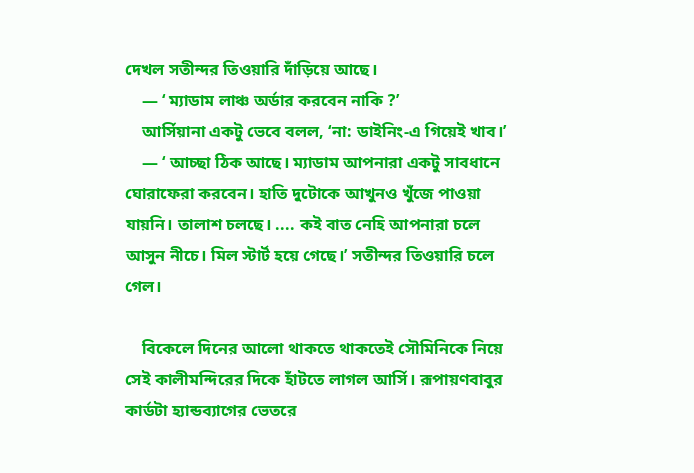দেখল সতীন্দর তিওয়ারি দাঁড়িয়ে আছে।
    — ‘ ম্যাডাম লাঞ্চ অর্ডার করবেন নাকি ?’
    আর্সিয়ানা একটু ভেবে বলল, ‘না: ডাইনিং-এ গিয়েই খাব।’
    — ‘ আচ্ছা ঠিক আছে। ম্যাডাম আপনারা একটু সাবধানে ঘোরাফেরা করবেন। হাতি দুটোকে আখুনও খুঁজে পাওয়া যায়নি। তালাশ চলছে। .... কই বাত নেহি আপনারা চলে আসুন নীচে। মিল স্টার্ট হয়ে গেছে।’ সতীন্দর তিওয়ারি চলে গেল।

    বিকেলে দিনের আলো থাকতে থাকতেই সৌমিনিকে নিয়ে সেই কালীমন্দিরের দিকে হাঁটতে লাগল আর্সি। রূপায়ণবাবুর কার্ডটা হ্যান্ডব্যাগের ভেতরে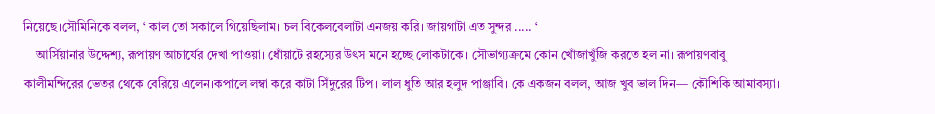নিয়েছে।সৌমিনিকে বলল, ‘ কাল তো সকালে গিয়েছিলাম। চল বিকেলবেলাটা এনজয় করি। জায়গাটা এত সুন্দর ..... ‘
    আর্সিয়ানার উদ্দেশ্য, রূপায়ণ আচার্যের দেখা পাওয়া। ধোঁয়াটে রহস্যের উৎস মনে হচ্ছে লোকটাকে। সৌভাগ্যক্রমে কোন খোঁজাখুঁজি করতে হল না। রূপায়ণবাবু কালীমন্দিরের ভেতর থেকে বেরিয়ে এলেন।কপালে লম্বা করে কাটা সিঁদুরের টিপ। লাল ধুতি আর হলুদ পাঞ্জাবি। কে একজন বলল, আজ খুব ভাল দিন— কৌশিকি আমাবস্যা।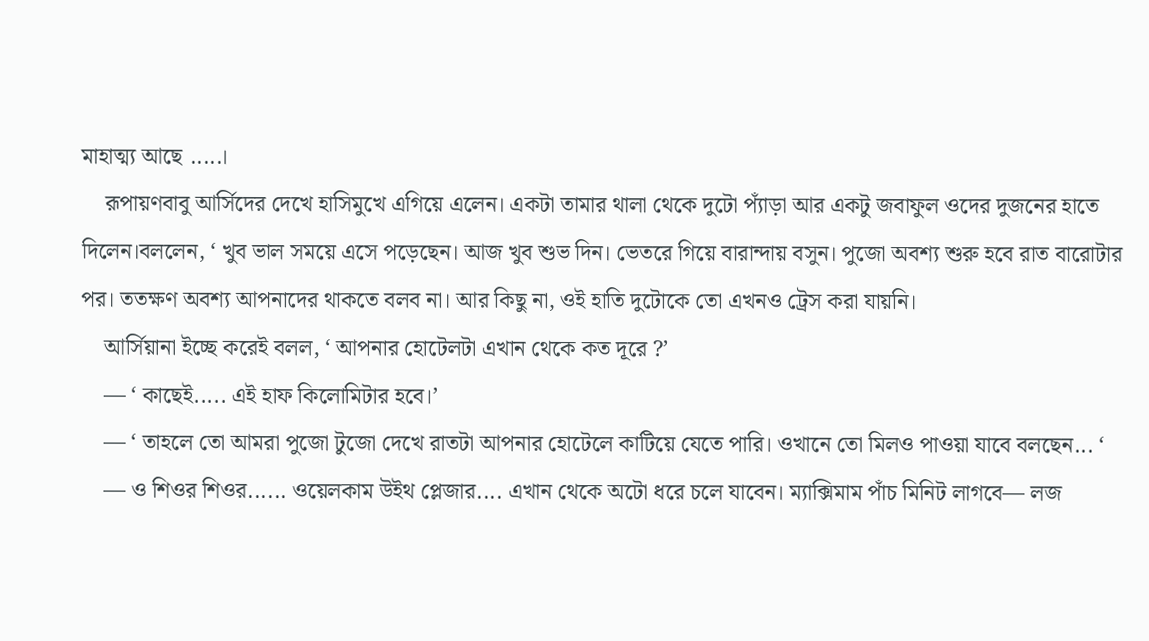মাহাত্ম্য আছে .....।
    রূপায়ণবাবু আর্সিদের দেখে হাসিমুখে এগিয়ে এলেন। একটা তামার থালা থেকে দুটো প্যাঁড়া আর একটু জবাফুল ওদের দুজনের হাতে দিলেন।বললেন, ‘ খুব ভাল সময়ে এসে পড়েছেন। আজ খুব শুভ দিন। ভেতরে গিয়ে বারান্দায় বসুন। পুজো অবশ্য শুরু হবে রাত বারোটার পর। ততক্ষণ অবশ্য আপনাদের থাকতে বলব না। আর কিছু না, ওই হাতি দুটোকে তো এখনও ট্রেস করা যায়নি।
    আর্সিয়ানা ইচ্ছে করেই বলল, ‘ আপনার হোটেলটা এখান থেকে কত দূরে ?’
    — ‘ কাছেই..... এই হাফ কিলোমিটার হবে।’
    — ‘ তাহলে তো আমরা পুজো টুজো দেখে রাতটা আপনার হোটেলে কাটিয়ে যেতে পারি। ওখানে তো মিলও পাওয়া যাবে বলছেন... ‘
    — ও শিওর শিওর...... ওয়েলকাম উইথ প্লেজার.... এখান থেকে অটো ধরে চলে যাবেন। ম্যাক্সিমাম পাঁচ মিনিট লাগবে— লজ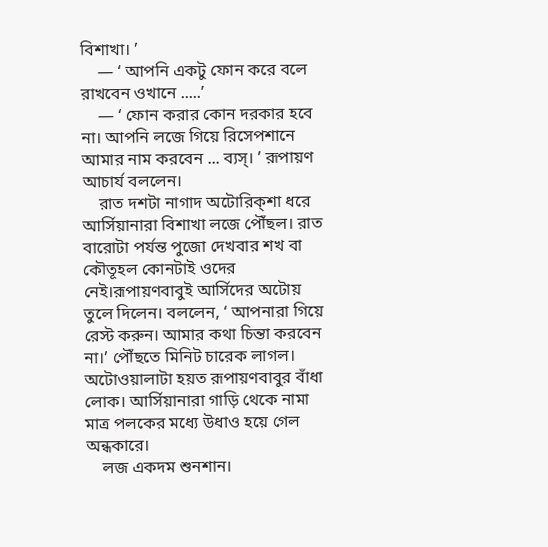বিশাখা। ’
    — ‘ আপনি একটু ফোন করে বলে রাখবেন ওখানে .....’
    — ‘ ফোন করার কোন দরকার হবে না। আপনি লজে গিয়ে রিসেপশানে আমার নাম করবেন ... ব্যস্। ’ রূপায়ণ আচার্য বললেন।
    রাত দশটা নাগাদ অটোরিক্শা ধরে আর্সিয়ানারা বিশাখা লজে পৌঁছল। রাত বারোটা পর্যন্ত পুজো দেখবার শখ বা কৌতূহল কোনটাই ওদের নেই।রূপায়ণবাবুই আর্সিদের অটোয় তুলে দিলেন। বললেন, ‘ আপনারা গিয়ে রেস্ট করুন। আমার কথা চিন্তা করবেন না।’ পৌঁছতে মিনিট চারেক লাগল। অটোওয়ালাটা হয়ত রূপায়ণবাবুর বাঁধা লোক। আর্সিয়ানারা গাড়ি থেকে নামা মাত্র পলকের মধ্যে উধাও হয়ে গেল অন্ধকারে।
    লজ একদম শুনশান।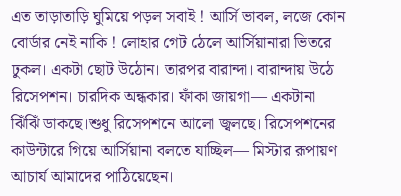এত তাড়াতাড়ি ঘুমিয়ে পড়ল সবাই ! আর্সি ভাবল, লজে কোন বোর্ডার নেই নাকি ! লোহার গেট ঠেলে আর্সিয়ানারা ভিতরে ঢুকল। একটা ছোট উঠোন। তারপর বারান্দা। বারান্দায় উঠে রিসেপশন। চারদিক অন্ধকার। ফাঁকা জায়গা— একটানা ঝিঁঝিঁ ডাকছে।শুধু রিসেপশনে আলো জ্বলছে। রিসেপশনের কাউন্টারে গিয়ে আর্সিয়ানা বলতে যাচ্ছিল— মিস্টার রূপায়ণ আচার্য আমাদের পাঠিয়েছেন।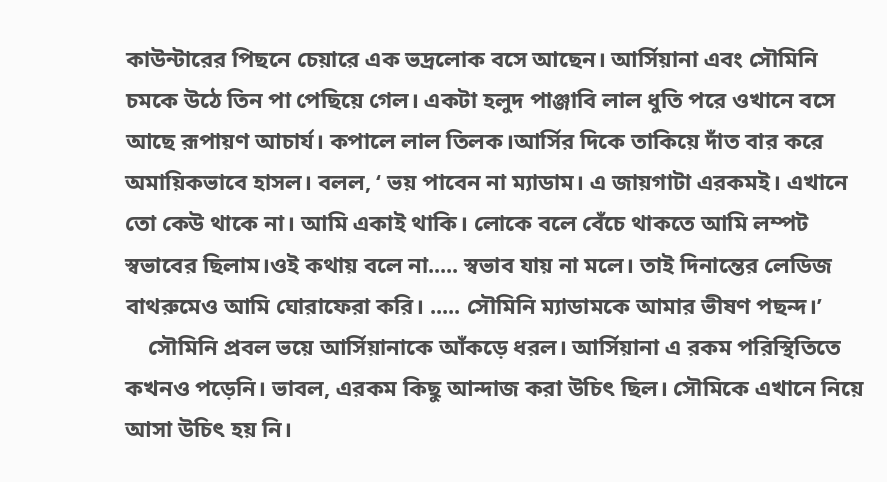কাউন্টারের পিছনে চেয়ারে এক ভদ্রলোক বসে আছেন। আর্সিয়ানা এবং সৌমিনি চমকে উঠে তিন পা পেছিয়ে গেল। একটা হলুদ পাঞ্জাবি লাল ধুতি পরে ওখানে বসে আছে রূপায়ণ আচার্য। কপালে লাল তিলক।আর্সির দিকে তাকিয়ে দাঁত বার করে অমায়িকভাবে হাসল। বলল, ‘ ভয় পাবেন না ম্যাডাম। এ জায়গাটা এরকমই। এখানে তো কেউ থাকে না। আমি একাই থাকি। লোকে বলে বেঁচে থাকতে আমি লম্পট স্বভাবের ছিলাম।ওই কথায় বলে না..... স্বভাব যায় না মলে। তাই দিনান্তের লেডিজ বাথরুমেও আমি ঘোরাফেরা করি। ..... সৌমিনি ম্যাডামকে আমার ভীষণ পছন্দ।’
    সৌমিনি প্রবল ভয়ে আর্সিয়ানাকে আঁকড়ে ধরল। আর্সিয়ানা এ রকম পরিস্থিতিতে কখনও পড়েনি। ভাবল, এরকম কিছু আন্দাজ করা উচিৎ ছিল। সৌমিকে এখানে নিয়ে আসা উচিৎ হয় নি।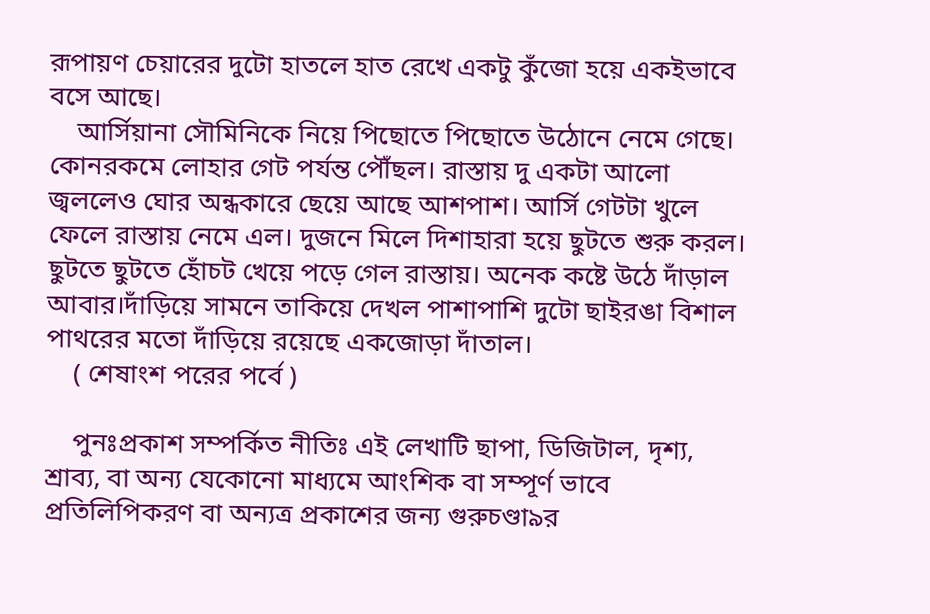রূপায়ণ চেয়ারের দুটো হাতলে হাত রেখে একটু কুঁজো হয়ে একইভাবে বসে আছে।
    আর্সিয়ানা সৌমিনিকে নিয়ে পিছোতে পিছোতে উঠোনে নেমে গেছে। কোনরকমে লোহার গেট পর্যন্ত পৌঁছল। রাস্তায় দু একটা আলো জ্বললেও ঘোর অন্ধকারে ছেয়ে আছে আশপাশ। আর্সি গেটটা খুলে ফেলে রাস্তায় নেমে এল। দুজনে মিলে দিশাহারা হয়ে ছুটতে শুরু করল। ছুটতে ছুটতে হোঁচট খেয়ে পড়ে গেল রাস্তায়। অনেক কষ্টে উঠে দাঁড়াল আবার।দাঁড়িয়ে সামনে তাকিয়ে দেখল পাশাপাশি দুটো ছাইরঙা বিশাল পাথরের মতো দাঁড়িয়ে রয়েছে একজোড়া দাঁতাল।
    ( শেষাংশ পরের পর্বে )

    পুনঃপ্রকাশ সম্পর্কিত নীতিঃ এই লেখাটি ছাপা, ডিজিটাল, দৃশ্য, শ্রাব্য, বা অন্য যেকোনো মাধ্যমে আংশিক বা সম্পূর্ণ ভাবে প্রতিলিপিকরণ বা অন্যত্র প্রকাশের জন্য গুরুচণ্ডা৯র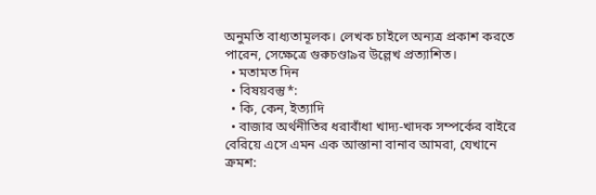অনুমতি বাধ্যতামূলক। লেখক চাইলে অন্যত্র প্রকাশ করতে পারেন, সেক্ষেত্রে গুরুচণ্ডা৯র উল্লেখ প্রত্যাশিত।
  • মতামত দিন
  • বিষয়বস্তু*:
  • কি, কেন, ইত্যাদি
  • বাজার অর্থনীতির ধরাবাঁধা খাদ্য-খাদক সম্পর্কের বাইরে বেরিয়ে এসে এমন এক আস্তানা বানাব আমরা, যেখানে ক্রমশ: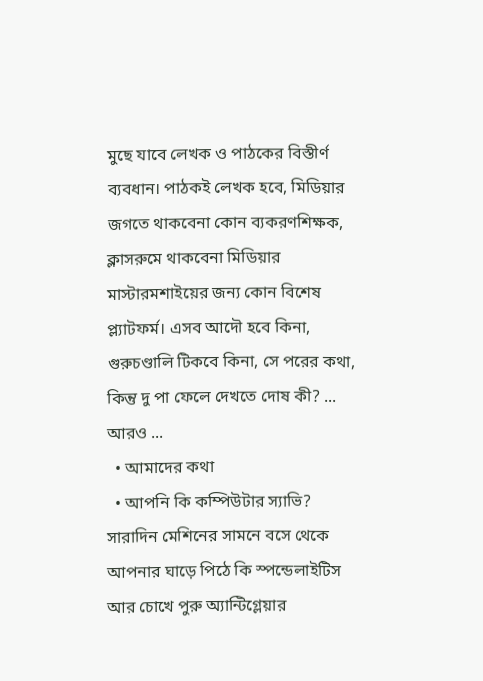মুছে যাবে লেখক ও পাঠকের বিস্তীর্ণ ব্যবধান। পাঠকই লেখক হবে, মিডিয়ার জগতে থাকবেনা কোন ব্যকরণশিক্ষক, ক্লাসরুমে থাকবেনা মিডিয়ার মাস্টারমশাইয়ের জন্য কোন বিশেষ প্ল্যাটফর্ম। এসব আদৌ হবে কিনা, গুরুচণ্ডালি টিকবে কিনা, সে পরের কথা, কিন্তু দু পা ফেলে দেখতে দোষ কী? ... আরও ...
  • আমাদের কথা
  • আপনি কি কম্পিউটার স্যাভি? সারাদিন মেশিনের সামনে বসে থেকে আপনার ঘাড়ে পিঠে কি স্পন্ডেলাইটিস আর চোখে পুরু অ্যান্টিগ্লেয়ার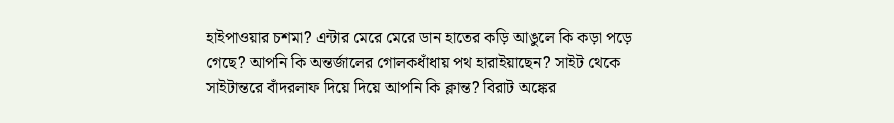হাইপাওয়ার চশমা? এন্টার মেরে মেরে ডান হাতের কড়ি আঙুলে কি কড়া পড়ে গেছে? আপনি কি অন্তর্জালের গোলকধাঁধায় পথ হারাইয়াছেন? সাইট থেকে সাইটান্তরে বাঁদরলাফ দিয়ে দিয়ে আপনি কি ক্লান্ত? বিরাট অঙ্কের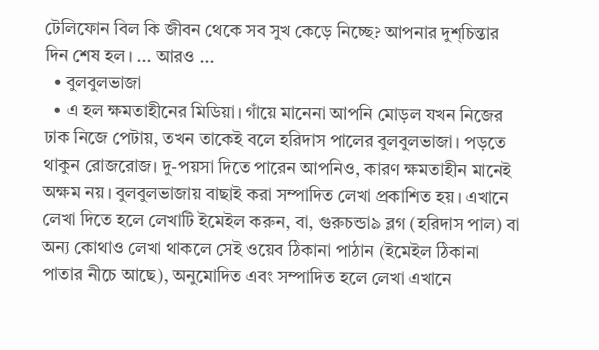টেলিফোন বিল কি জীবন থেকে সব সুখ কেড়ে নিচ্ছে? আপনার দুশ্‌চিন্তার দিন শেষ হল। ... আরও ...
  • বুলবুলভাজা
  • এ হল ক্ষমতাহীনের মিডিয়া। গাঁয়ে মানেনা আপনি মোড়ল যখন নিজের ঢাক নিজে পেটায়, তখন তাকেই বলে হরিদাস পালের বুলবুলভাজা। পড়তে থাকুন রোজরোজ। দু-পয়সা দিতে পারেন আপনিও, কারণ ক্ষমতাহীন মানেই অক্ষম নয়। বুলবুলভাজায় বাছাই করা সম্পাদিত লেখা প্রকাশিত হয়। এখানে লেখা দিতে হলে লেখাটি ইমেইল করুন, বা, গুরুচন্ডা৯ ব্লগ (হরিদাস পাল) বা অন্য কোথাও লেখা থাকলে সেই ওয়েব ঠিকানা পাঠান (ইমেইল ঠিকানা পাতার নীচে আছে), অনুমোদিত এবং সম্পাদিত হলে লেখা এখানে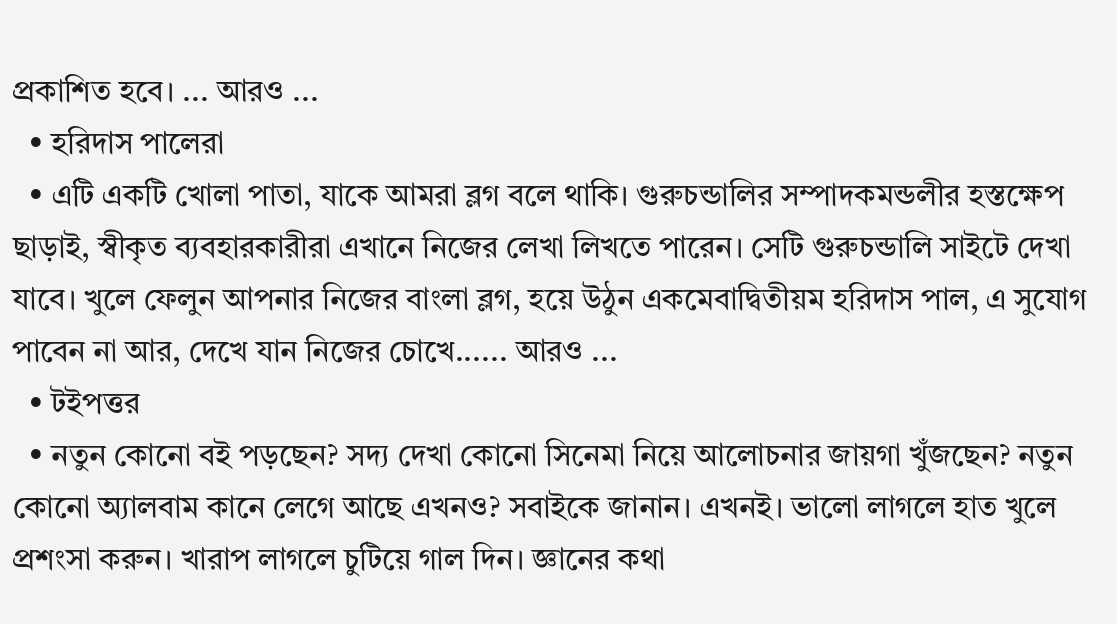প্রকাশিত হবে। ... আরও ...
  • হরিদাস পালেরা
  • এটি একটি খোলা পাতা, যাকে আমরা ব্লগ বলে থাকি। গুরুচন্ডালির সম্পাদকমন্ডলীর হস্তক্ষেপ ছাড়াই, স্বীকৃত ব্যবহারকারীরা এখানে নিজের লেখা লিখতে পারেন। সেটি গুরুচন্ডালি সাইটে দেখা যাবে। খুলে ফেলুন আপনার নিজের বাংলা ব্লগ, হয়ে উঠুন একমেবাদ্বিতীয়ম হরিদাস পাল, এ সুযোগ পাবেন না আর, দেখে যান নিজের চোখে...... আরও ...
  • টইপত্তর
  • নতুন কোনো বই পড়ছেন? সদ্য দেখা কোনো সিনেমা নিয়ে আলোচনার জায়গা খুঁজছেন? নতুন কোনো অ্যালবাম কানে লেগে আছে এখনও? সবাইকে জানান। এখনই। ভালো লাগলে হাত খুলে প্রশংসা করুন। খারাপ লাগলে চুটিয়ে গাল দিন। জ্ঞানের কথা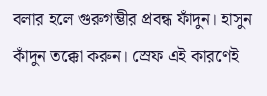বলার হলে গুরুগম্ভীর প্রবন্ধ ফাঁদুন। হাসুন কাঁদুন তক্কো করুন। স্রেফ এই কারণেই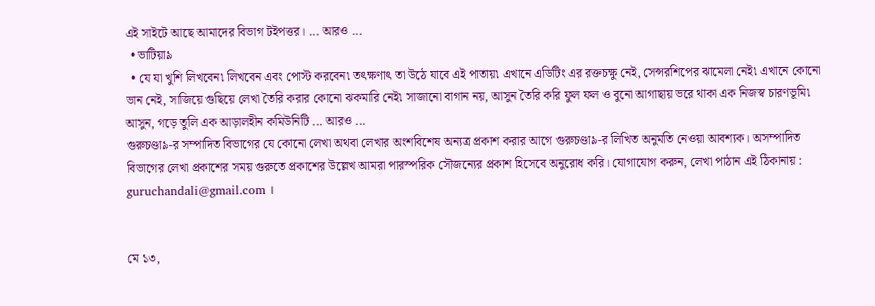এই সাইটে আছে আমাদের বিভাগ টইপত্তর। ... আরও ...
  • ভাটিয়া৯
  • যে যা খুশি লিখবেন৷ লিখবেন এবং পোস্ট করবেন৷ তৎক্ষণাৎ তা উঠে যাবে এই পাতায়৷ এখানে এডিটিং এর রক্তচক্ষু নেই, সেন্সরশিপের ঝামেলা নেই৷ এখানে কোনো ভান নেই, সাজিয়ে গুছিয়ে লেখা তৈরি করার কোনো ঝকমারি নেই৷ সাজানো বাগান নয়, আসুন তৈরি করি ফুল ফল ও বুনো আগাছায় ভরে থাকা এক নিজস্ব চারণভূমি৷ আসুন, গড়ে তুলি এক আড়ালহীন কমিউনিটি ... আরও ...
গুরুচণ্ডা৯-র সম্পাদিত বিভাগের যে কোনো লেখা অথবা লেখার অংশবিশেষ অন্যত্র প্রকাশ করার আগে গুরুচণ্ডা৯-র লিখিত অনুমতি নেওয়া আবশ্যক। অসম্পাদিত বিভাগের লেখা প্রকাশের সময় গুরুতে প্রকাশের উল্লেখ আমরা পারস্পরিক সৌজন্যের প্রকাশ হিসেবে অনুরোধ করি। যোগাযোগ করুন, লেখা পাঠান এই ঠিকানায় : guruchandali@gmail.com ।


মে ১৩,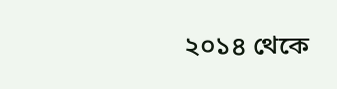২০১৪ থেকে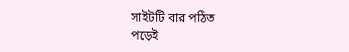সাইটটি বার পঠিত
পড়েই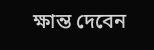ক্ষান্ত দেবেন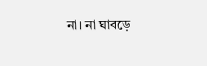না। না ঘাবড়ে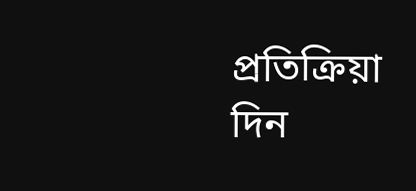প্রতিক্রিয়া দিন